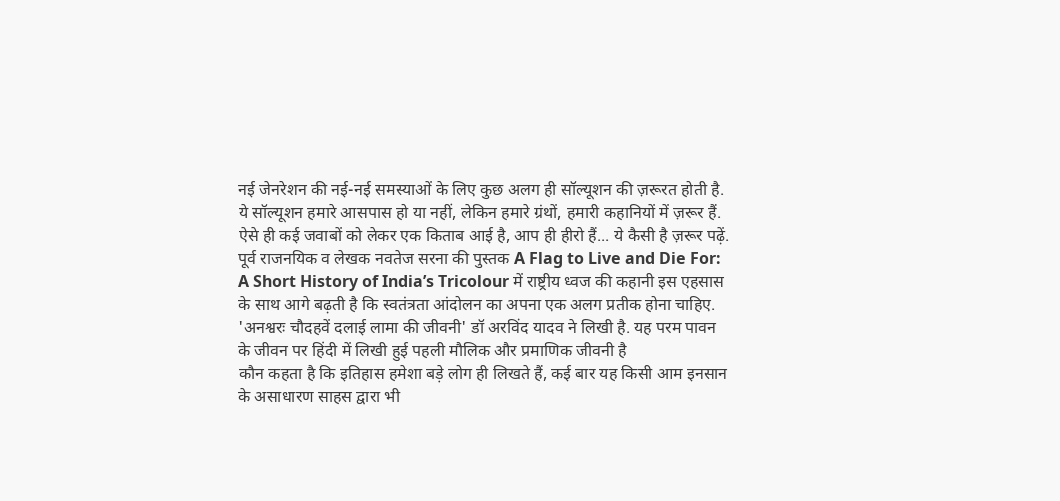नई जेनरेशन की नई-नई समस्याओं के लिए कुछ अलग ही सॉल्यूशन की ज़रूरत होती है. ये सॉल्यूशन हमारे आसपास हो या नहीं, लेकिन हमारे ग्रंथों, हमारी कहानियों में ज़रूर हैं. ऐसे ही कई जवाबों को लेकर एक किताब आई है, आप ही हीरो हैं... ये कैसी है ज़रूर पढ़ें.
पूर्व राजनयिक व लेखक नवतेज सरना की पुस्तक A Flag to Live and Die For: A Short History of India’s Tricolour में राष्ट्रीय ध्वज की कहानी इस एहसास के साथ आगे बढ़ती है कि स्वतंत्रता आंदोलन का अपना एक अलग प्रतीक होना चाहिए.
'अनश्वरः चौदहवें दलाई लामा की जीवनी' डॉ अरविंद यादव ने लिखी है. यह परम पावन के जीवन पर हिंदी में लिखी हुई पहली मौलिक और प्रमाणिक जीवनी है
कौन कहता है कि इतिहास हमेशा बड़े लोग ही लिखते हैं, कई बार यह किसी आम इनसान के असाधारण साहस द्वारा भी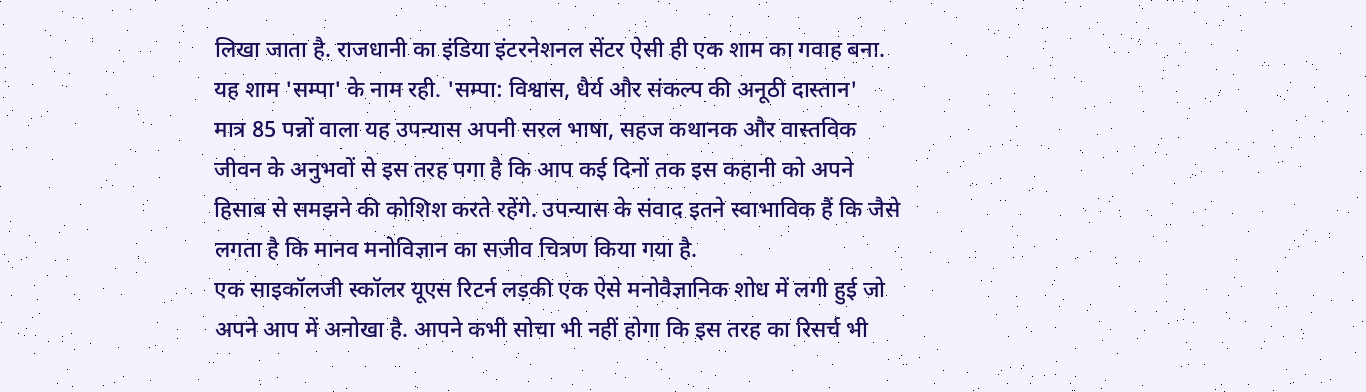लिखा जाता है. राजधानी का इंडिया इंटरनेशनल सेंटर ऐसी ही एक शाम का गवाह बना. यह शाम 'सम्पा' के नाम रही. 'सम्पा: विश्वास, धैर्य और संकल्प की अनूठी दास्तान'
मात्र 85 पन्नों वाला यह उपन्यास अपनी सरल भाषा, सहज कथानक और वास्तविक जीवन के अनुभवों से इस तरह पगा है कि आप कई दिनों तक इस कहानी को अपने हिसाब से समझने की कोशिश करते रहेंगे. उपन्यास के संवाद इतने स्वाभाविक हैं कि जैसे लगता है कि मानव मनोविज्ञान का सजीव चित्रण किया गया है.
एक साइकॉलजी स्कॉलर यूएस रिटर्न लड़की एक ऐसे मनोवैज्ञानिक शोध में लगी हुई जो अपने आप में अनोखा है. आपने कभी सोचा भी नहीं होगा कि इस तरह का रिसर्च भी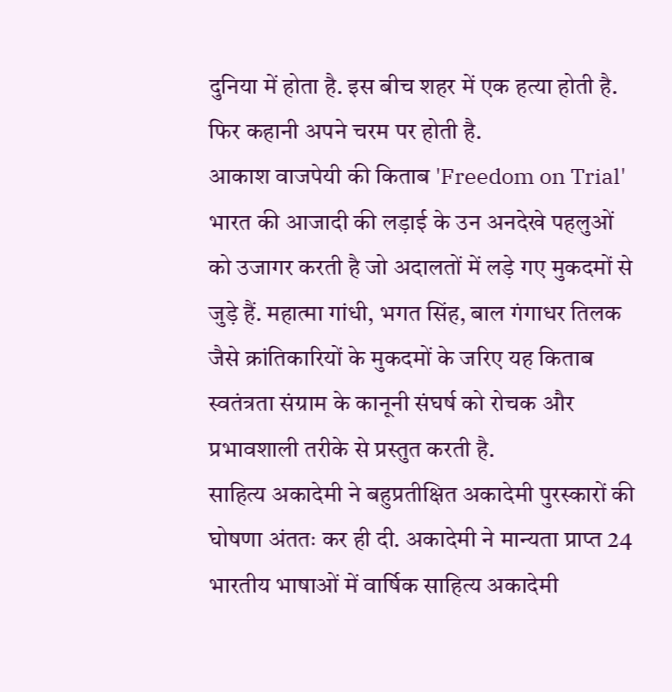दुनिया में होता है. इस बीच शहर में एक हत्या होती है. फिर कहानी अपने चरम पर होती है.
आकाश वाजपेयी की किताब 'Freedom on Trial' भारत की आजादी की लड़ाई के उन अनदेखे पहलुओं को उजागर करती है जो अदालतों में लड़े गए मुकदमों से जुड़े हैं. महात्मा गांधी, भगत सिंह, बाल गंगाधर तिलक जैसे क्रांतिकारियों के मुकदमों के जरिए यह किताब स्वतंत्रता संग्राम के कानूनी संघर्ष को रोचक और प्रभावशाली तरीके से प्रस्तुत करती है.
साहित्य अकादेमी ने बहुप्रतीक्षित अकादेमी पुरस्कारों की घोषणा अंततः कर ही दी. अकादेमी ने मान्यता प्राप्त 24 भारतीय भाषाओं में वार्षिक साहित्य अकादेमी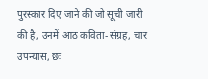पुरस्कार दिए जाने की जो सूची जारी की है, उनमें आठ कविता-संग्रह, चार उपन्यास, छः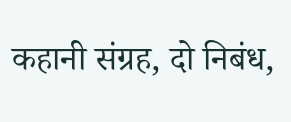कहानी संग्रह, दो निबंध,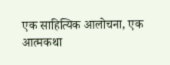एक साहित्यिक आलोचना, एक आत्मकथा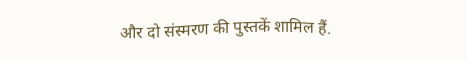और दो संस्मरण की पुस्तकें शामिल हैं.